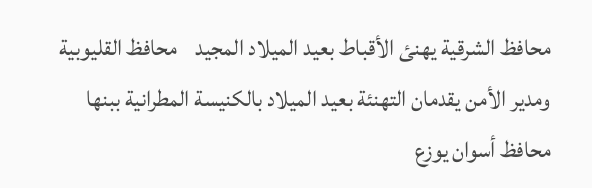محافظ الشرقية يهنئ الأقباط بعيد الميلاد المجيد    محافظ القليوبية ومدير الأمن يقدمان التهنئة بعيد الميلاد بالكنيسة المطرانية ببنها    محافظ أسوان يوزع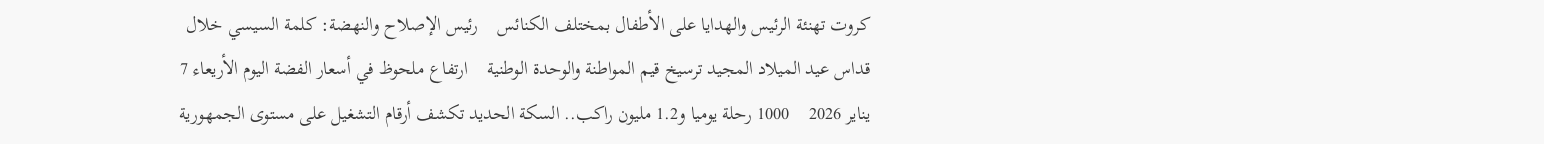كروت تهنئة الرئيس والهدايا على الأطفال بمختلف الكنائس    رئيس الإصلاح والنهضة: كلمة السيسي خلال قداس عيد الميلاد المجيد ترسيخ قيم المواطنة والوحدة الوطنية    ارتفاع ملحوظ في أسعار الفضة اليوم الأريعاء 7 يناير 2026    1000 رحلة يوميا و1.2 مليون راكب.. السكة الحديد تكشف أرقام التشغيل على مستوى الجمهورية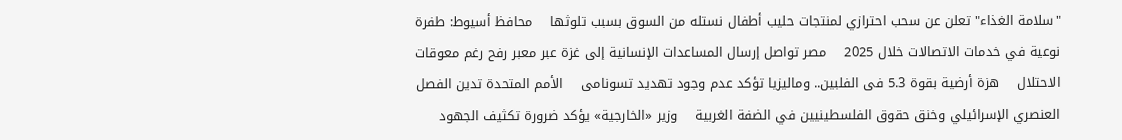"سلامة الغذاء" تعلن عن سحب احترازي لمنتجات حليب أطفال نستله من السوق بسبب تلوثها    محافظ أسيوط: طفرة نوعية في خدمات الاتصالات خلال 2025    مصر تواصل إرسال المساعدات الإنسانية إلى غزة عبر معبر رفح رغم معوقات الاحتلال    هزة أرضية بقوة 5.3 فى الفلبين.. وماليزيا تؤكد عدم وجود تهديد تسونامى    الأمم المتحدة تدين الفصل العنصري الإسرائيلي وخنق حقوق الفلسطينيين في الضفة الغربية    وزير «الخارجية» يؤكد ضرورة تكثيف الجهود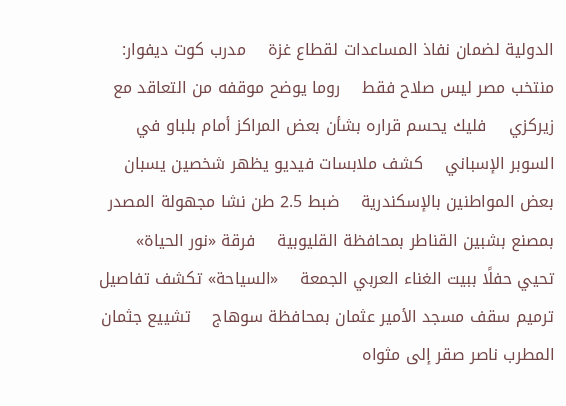الدولية لضمان نفاذ المساعدات لقطاع غزة    مدرب كوت ديفوار: منتخب مصر ليس صلاح فقط    روما يوضح موقفه من التعاقد مع زيركزي    فليك يحسم قراره بشأن بعض المراكز أمام بلباو في السوبر الإسباني    كشف ملابسات فيديو يظهر شخصين يسبان بعض المواطنين بالإسكندرية    ضبط 2.5 طن نشا مجهولة المصدر بمصنع بشبين القناطر بمحافظة القليوبية    فرقة «نور الحياة» تحيي حفلًا ببيت الغناء العربي الجمعة    «السياحة» تكشف تفاصيل ترميم سقف مسجد الأمير عثمان بمحافظة سوهاج    تشييع جثمان المطرب ناصر صقر إلى مثواه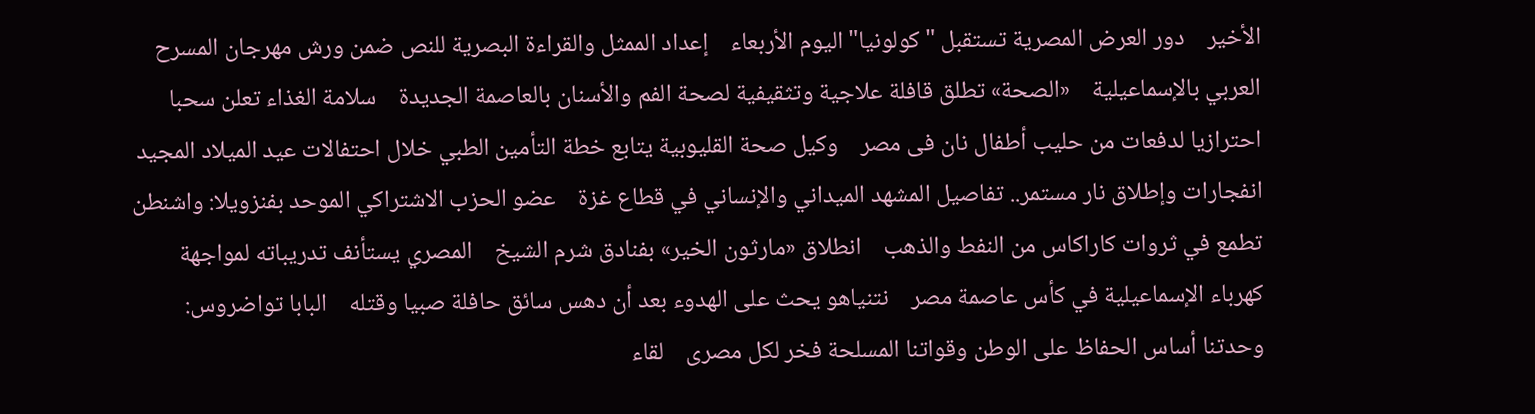الأخير    دور العرض المصرية تستقبل "كولونيا" اليوم الأربعاء    إعداد الممثل والقراءة البصرية للنص ضمن ورش مهرجان المسرح العربي بالإسماعيلية    «الصحة» تطلق قافلة علاجية وتثقيفية لصحة الفم والأسنان بالعاصمة الجديدة    سلامة الغذاء تعلن سحبا احترازيا لدفعات من حليب أطفال نان فى مصر    وكيل صحة القليوبية يتابع خطة التأمين الطبي خلال احتفالات عيد الميلاد المجيد    انفجارات وإطلاق نار مستمر.. تفاصيل المشهد الميداني والإنساني في قطاع غزة    عضو الحزب الاشتراكي الموحد بفنزويلا: واشنطن تطمع في ثروات كاراكاس من النفط والذهب    انطلاق «مارثون الخير» بفنادق شرم الشيخ    المصري يستأنف تدريباته لمواجهة كهرباء الإسماعيلية في كأس عاصمة مصر    نتنياهو يحث على الهدوء بعد أن دهس سائق حافلة صبيا وقتله    البابا تواضروس: وحدتنا أساس الحفاظ على الوطن وقواتنا المسلحة فخر لكل مصرى    لقاء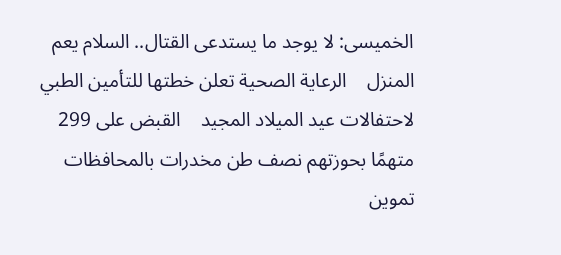الخميسى: لا يوجد ما يستدعى القتال.. السلام يعم المنزل    الرعاية الصحية تعلن خطتها للتأمين الطبي لاحتفالات عيد الميلاد المجيد    القبض على 299 متهمًا بحوزتهم نصف طن مخدرات بالمحافظات    تموين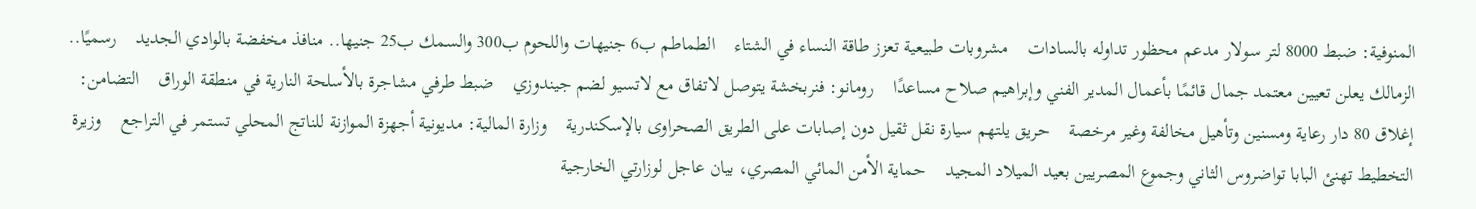المنوفية: ضبط 8000 لتر سولار مدعم محظور تداوله بالسادات    مشروبات طبيعية تعزز طاقة النساء في الشتاء    الطماطم ب6 جنيهات واللحوم ب300 والسمك ب25 جنيها.. منافذ مخفضة بالوادي الجديد    رسميًا.. الزمالك يعلن تعيين معتمد جمال قائمًا بأعمال المدير الفني وإبراهيم صلاح مساعدًا    رومانو: فنربخشة يتوصل لاتفاق مع لاتسيو لضم جيندوزي    ضبط طرفي مشاجرة بالأسلحة النارية في منطقة الوراق    التضامن: إغلاق 80 دار رعاية ومسنين وتأهيل مخالفة وغير مرخصة    حريق يلتهم سيارة نقل ثقيل دون إصابات على الطريق الصحراوى بالإسكندرية    وزارة المالية: مديونية أجهزة الموازنة للناتج المحلي تستمر في التراجع    وزيرة التخطيط تهنئ البابا تواضروس الثاني وجموع المصريين بعيد الميلاد المجيد    حماية الأمن المائي المصري، بيان عاجل لوزارتي الخارجية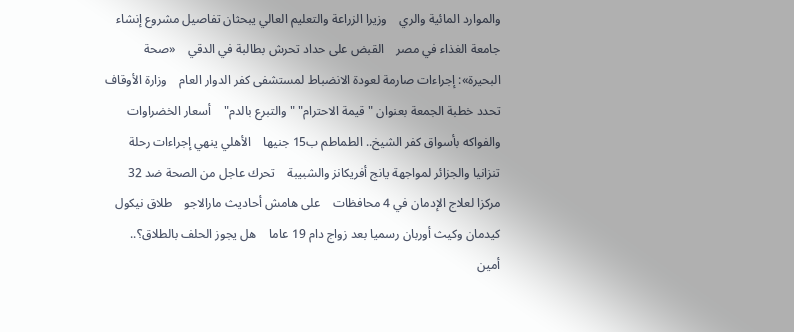والموارد المائية والري    وزيرا الزراعة والتعليم العالي يبحثان تفاصيل مشروع إنشاء جامعة الغذاء في مصر    القبض على حداد تحرش بطالبة في الدقي    «صحة البحيرة»: إجراءات صارمة لعودة الانضباط لمستشفى كفر الدوار العام    وزارة الأوقاف تحدد خطبة الجمعة بعنوان " قيمة الاحترام" "والتبرع بالدم"    أسعار الخضراوات والفواكه بأسواق كفر الشيخ.. الطماطم ب15 جنيها    الأهلي ينهي إجراءات رحلة تنزانيا والجزائر لمواجهة يانج أفريكانز والشبيبة    تحرك عاجل من الصحة ضد 32 مركزا لعلاج الإدمان في 4 محافظات    على هامش أحاديث مارالاجو    طلاق نيكول كيدمان وكيث أوربان رسميا بعد زواج دام 19 عاما    هل يجوز الحلف بالطلاق؟.. أمين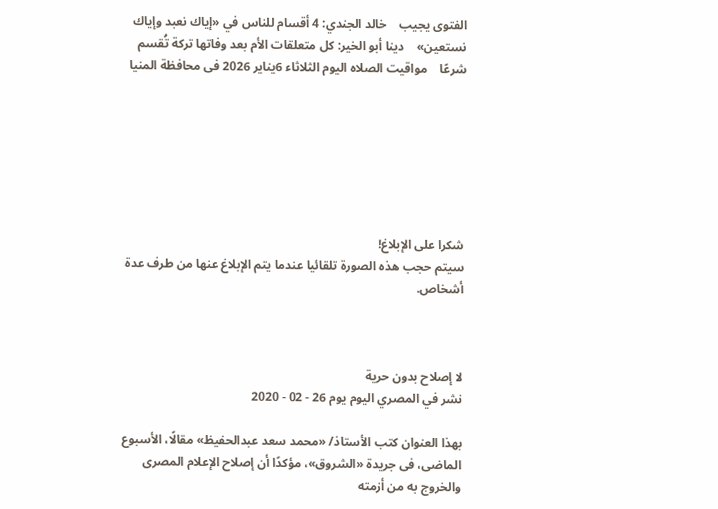الفتوى يجيب    خالد الجندي: 4 أقسام للناس في «إياك نعبد وإياك نستعين»    دينا أبو الخير: كل متعلقات الأم بعد وفاتها تركة تُقسم شرعًا    مواقيت الصلاه اليوم الثلاثاء 6يناير 2026 فى محافظة المنيا







شكرا على الإبلاغ!
سيتم حجب هذه الصورة تلقائيا عندما يتم الإبلاغ عنها من طرف عدة أشخاص.



لا إصلاح بدون حرية
نشر في المصري اليوم يوم 26 - 02 - 2020

بهذا العنوان كتب الأستاذ/ «محمد سعد عبدالحفيظ» مقالًا، الأسبوع الماضى، فى جريدة «الشروق»، مؤكدًا أن إصلاح الإعلام المصرى والخروج به من أزمته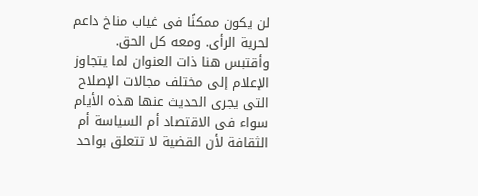لن يكون ممكنًا فى غياب مناخ داعم لحرية الرأى. ومعه كل الحق.
وأقتبس هنا ذات العنوان لما يتجاوز الإعلام إلى مختلف مجالات الإصلاح التى يجرى الحديث عنها هذه الأيام سواء فى الاقتصاد أم السياسة أم الثقافة لأن القضية لا تتعلق بواحد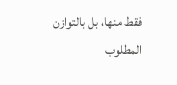فقط منها، بل بالتوازن المطلوب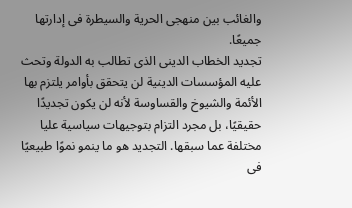والغائب بين منهجى الحرية والسيطرة فى إدارتها جميعًا.
تجديد الخطاب الدينى الذى تطالب به الدولة وتحث عليه المؤسسات الدينية لن يتحقق بأوامر يلتزم بها الأئمة والشيوخ والقساوسة لأنه لن يكون تجديدًا حقيقيًا، بل مجرد التزام بتوجيهات سياسية عليا مختلفة عما سبقها. التجديد هو ما ينمو نموًا طبيعيًا فى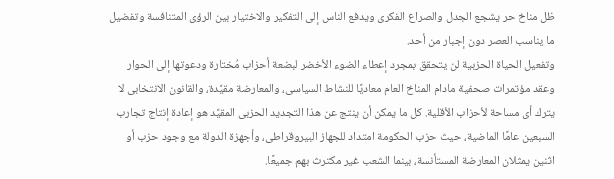ظل مناخ حر يشجع الجدل والصراع الفكرى ويدفع الناس إلى التفكير والاختيار بين الرؤى المتنافسة وتفضيل ما يناسب العصر دون إجبار من أحد.
وتفعيل الحياة الحزبية لن يتحقق بمجرد إعطاء الضوء الأخضر لبضعة أحزاب مُختارة ودعوتها إلى الحوار وعقد مؤتمرات صحفية مادام المناخ العام معاديًا للنشاط السياسى، والمعارضة مقيَّدة، والقانون الانتخابى لا يترك أى مساحة لأحزاب الأقلية. كل ما يمكن أن ينتج عن هذا التجديد الحزبى المقيَّد هو إعادة إنتاج تجارب السبعين عامًا الماضية، حيث حزب الحكومة امتداد للجهاز البيروقراطى، وأجهزة الدولة مع وجود حزب أو اثنين يمثلان المعارضة المستأنسة، بينما الشعب غير مكترث بهم جميعًا.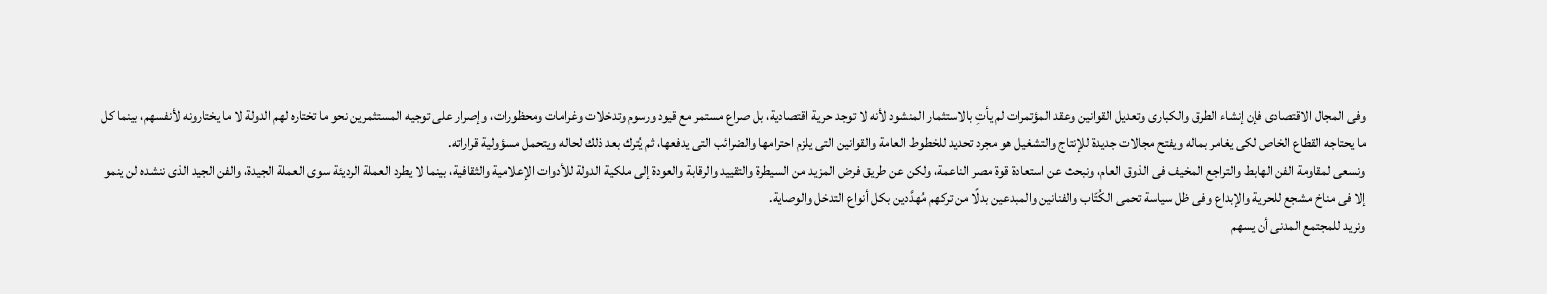وفى المجال الاقتصادى فإن إنشاء الطرق والكبارى وتعديل القوانين وعقد المؤتمرات لم يأتِ بالاستثمار المنشود لأنه لا توجد حرية اقتصادية، بل صراع مستمر مع قيود ورسوم وتدخلات وغرامات ومحظورات، وإصرار على توجيه المستثمرين نحو ما تختاره لهم الدولة لا ما يختارونه لأنفسهم، بينما كل ما يحتاجه القطاع الخاص لكى يغامر بماله ويفتح مجالات جديدة للإنتاج والتشغيل هو مجرد تحديد للخطوط العامة والقوانين التى يلزم احترامها والضرائب التى يدفعها، ثم يُترك بعد ذلك لحاله ويتحمل مسؤولية قراراته.
ونسعى لمقاومة الفن الهابط والتراجع المخيف فى الذوق العام، ونبحث عن استعادة قوة مصر الناعمة، ولكن عن طريق فرض المزيد من السيطرة والتقييد والرقابة والعودة إلى ملكية الدولة للأدوات الإعلامية والثقافية، بينما لا يطرد العملة الرديئة سوى العملة الجيدة، والفن الجيد الذى ننشده لن ينمو إلا فى مناخ مشجع للحرية والإبداع وفى ظل سياسة تحمى الكُتّاب والفنانين والمبدعين بدلًا من تركهم مُهدَّدين بكل أنواع التدخل والوصاية.
ونريد للمجتمع المدنى أن يسهم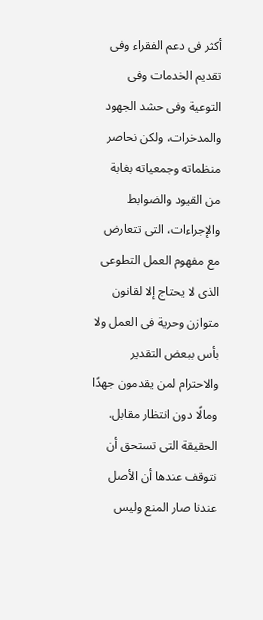أكثر فى دعم الفقراء وفى تقديم الخدمات وفى التوعية وفى حشد الجهود والمدخرات، ولكن نحاصر منظماته وجمعياته بغابة من القيود والضوابط والإجراءات، التى تتعارض مع مفهوم العمل التطوعى الذى لا يحتاج إلا لقانون متوازن وحرية فى العمل ولا بأس ببعض التقدير والاحترام لمن يقدمون جهدًا ومالًا دون انتظار مقابل.
الحقيقة التى تستحق أن نتوقف عندها أن الأصل عندنا صار المنع وليس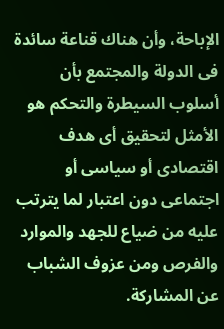الإباحة، وأن هناك قناعة سائدة فى الدولة والمجتمع بأن أسلوب السيطرة والتحكم هو الأمثل لتحقيق أى هدف اقتصادى أو سياسى أو اجتماعى دون اعتبار لما يترتب عليه من ضياع للجهد والموارد والفرص ومن عزوف الشباب عن المشاركة.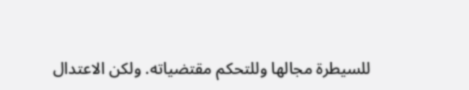للسيطرة مجالها وللتحكم مقتضياته. ولكن الاعتدال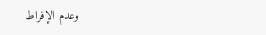وعدم الإفراط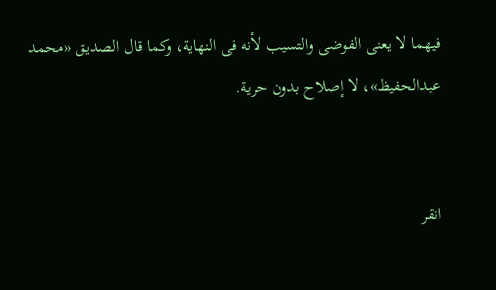فيهما لا يعنى الفوضى والتسيب لأنه فى النهاية، وكما قال الصديق «محمد عبدالحفيظ»، لا إصلاح بدون حرية.


انقر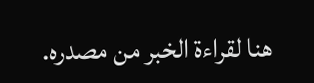هنا لقراءة الخبر من مصدره.